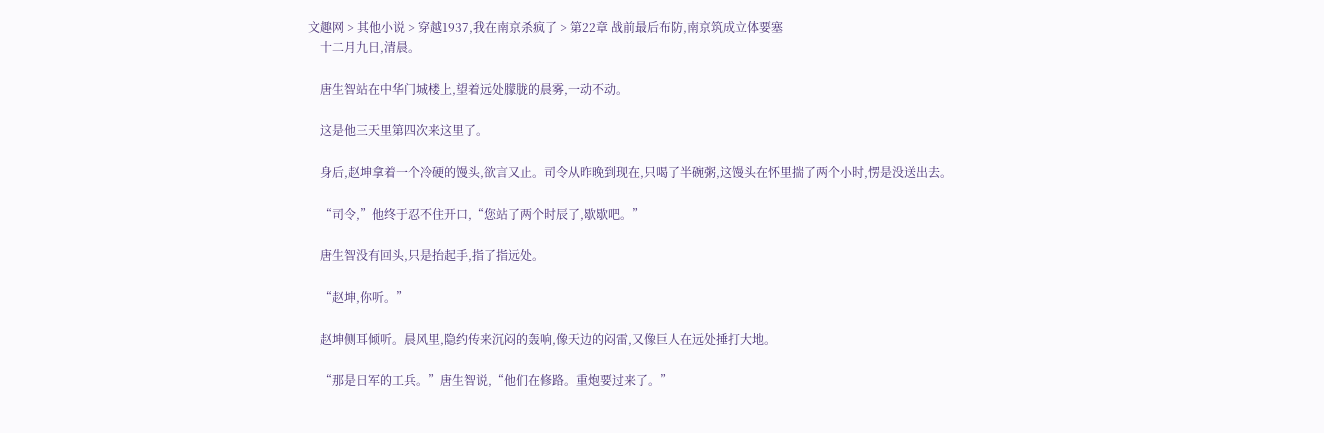文趣网 > 其他小说 > 穿越1937,我在南京杀疯了 > 第22章 战前最后布防,南京筑成立体要塞
    十二月九日,清晨。

    唐生智站在中华门城楼上,望着远处朦胧的晨雾,一动不动。

    这是他三天里第四次来这里了。

    身后,赵坤拿着一个冷硬的馒头,欲言又止。司令从昨晚到现在,只喝了半碗粥,这馒头在怀里揣了两个小时,愣是没送出去。

    “司令,”他终于忍不住开口,“您站了两个时辰了,歇歇吧。”

    唐生智没有回头,只是抬起手,指了指远处。

    “赵坤,你听。”

    赵坤侧耳倾听。晨风里,隐约传来沉闷的轰响,像天边的闷雷,又像巨人在远处捶打大地。

    “那是日军的工兵。”唐生智说,“他们在修路。重炮要过来了。”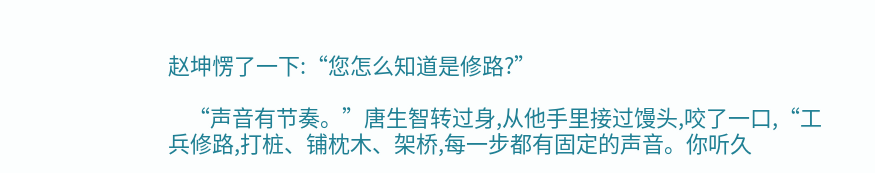赵坤愣了一下:“您怎么知道是修路?”

    “声音有节奏。”唐生智转过身,从他手里接过馒头,咬了一口,“工兵修路,打桩、铺枕木、架桥,每一步都有固定的声音。你听久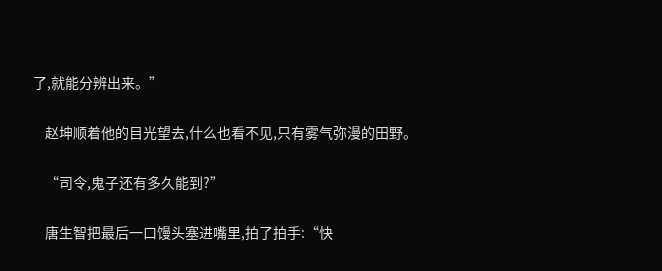了,就能分辨出来。”

    赵坤顺着他的目光望去,什么也看不见,只有雾气弥漫的田野。

    “司令,鬼子还有多久能到?”

    唐生智把最后一口馒头塞进嘴里,拍了拍手:“快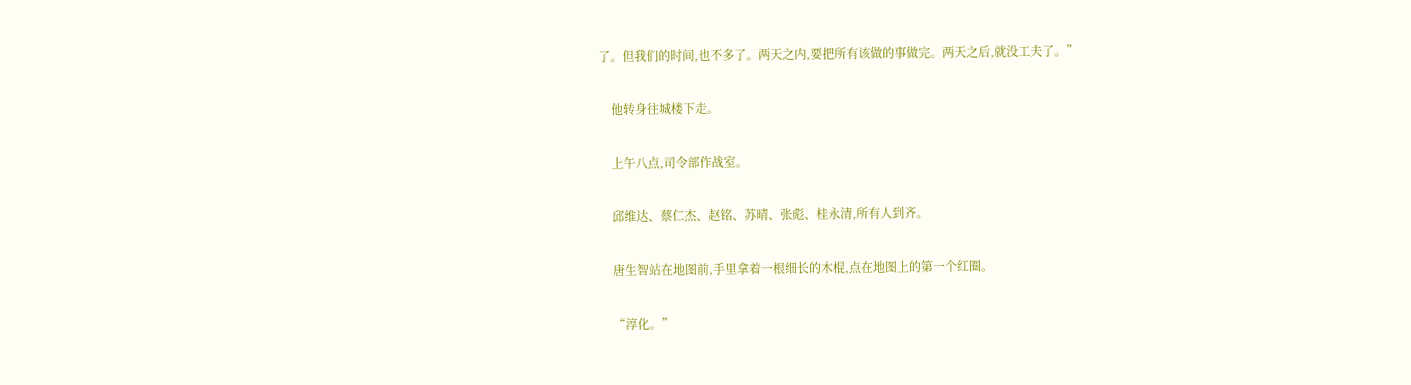了。但我们的时间,也不多了。两天之内,要把所有该做的事做完。两天之后,就没工夫了。”

    他转身往城楼下走。

    上午八点,司令部作战室。

    邱维达、蔡仁杰、赵铭、苏晴、张彪、桂永清,所有人到齐。

    唐生智站在地图前,手里拿着一根细长的木棍,点在地图上的第一个红圈。

    “淳化。”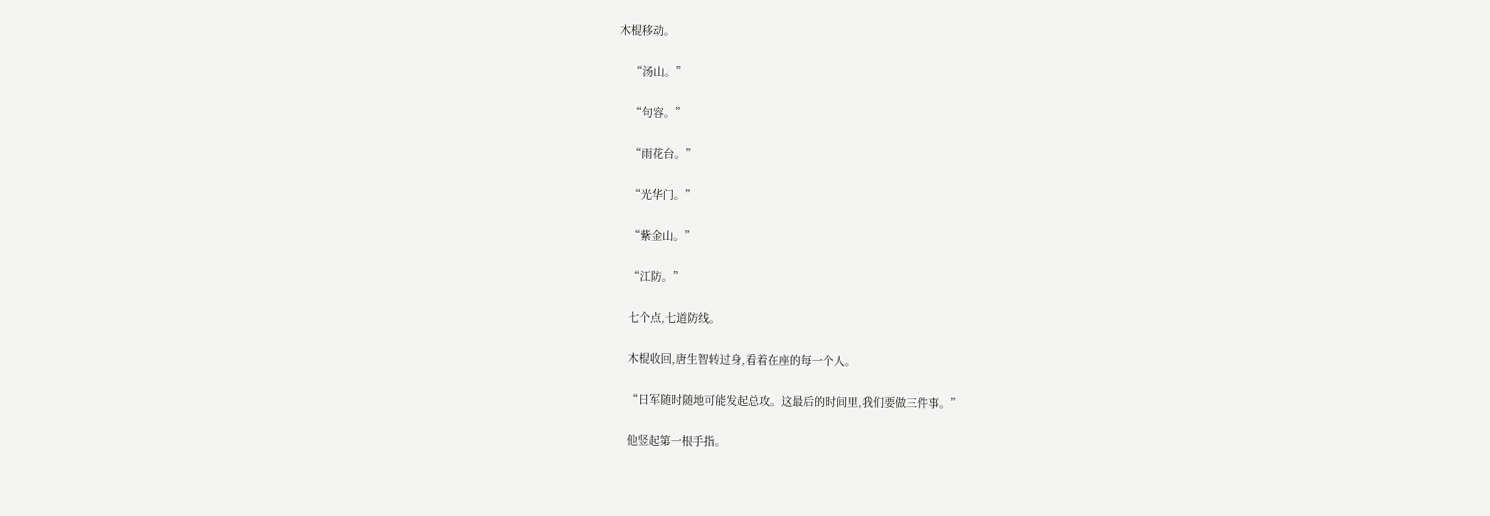木棍移动。

    “汤山。”

    “句容。”

    “雨花台。”

    “光华门。”

    “紫金山。”

    “江防。”

    七个点,七道防线。

    木棍收回,唐生智转过身,看着在座的每一个人。

    “日军随时随地可能发起总攻。这最后的时间里,我们要做三件事。”

    他竖起第一根手指。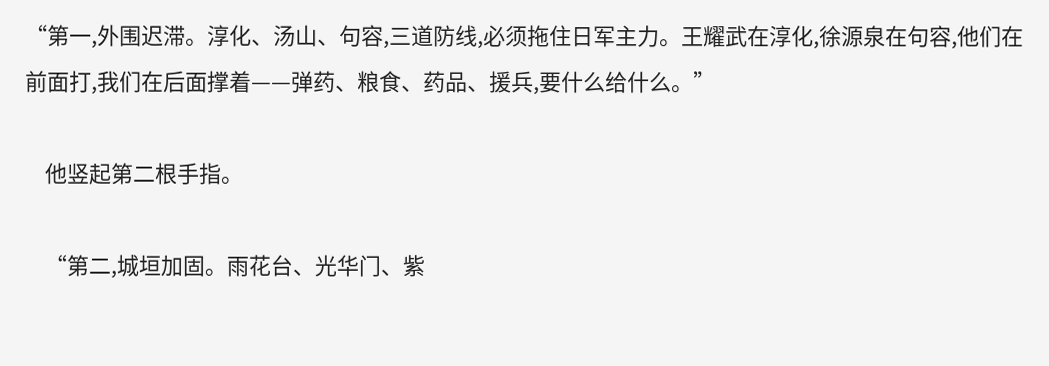“第一,外围迟滞。淳化、汤山、句容,三道防线,必须拖住日军主力。王耀武在淳化,徐源泉在句容,他们在前面打,我们在后面撑着——弹药、粮食、药品、援兵,要什么给什么。”

    他竖起第二根手指。

    “第二,城垣加固。雨花台、光华门、紫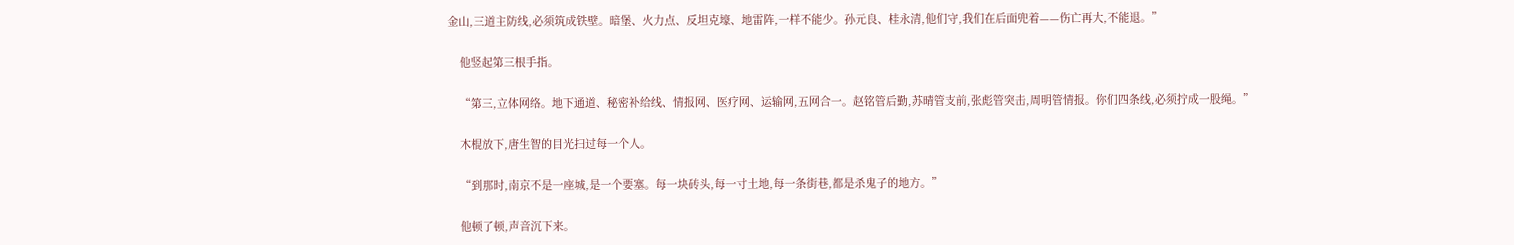金山,三道主防线,必须筑成铁壁。暗堡、火力点、反坦克壕、地雷阵,一样不能少。孙元良、桂永清,他们守,我们在后面兜着——伤亡再大,不能退。”

    他竖起第三根手指。

    “第三,立体网络。地下通道、秘密补给线、情报网、医疗网、运输网,五网合一。赵铭管后勤,苏晴管支前,张彪管突击,周明管情报。你们四条线,必须拧成一股绳。”

    木棍放下,唐生智的目光扫过每一个人。

    “到那时,南京不是一座城,是一个要塞。每一块砖头,每一寸土地,每一条街巷,都是杀鬼子的地方。”

    他顿了顿,声音沉下来。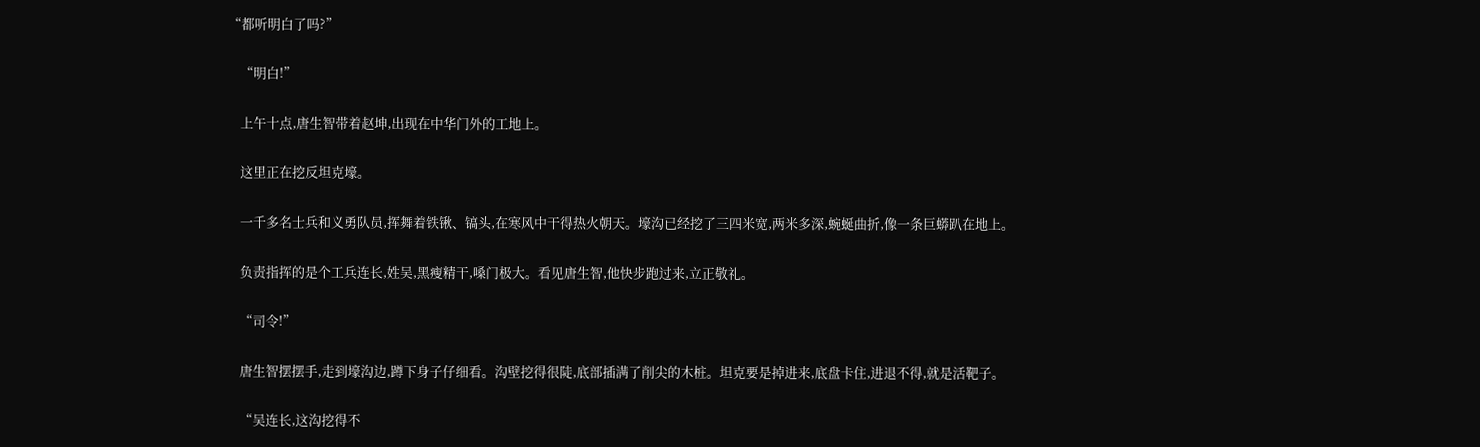“都听明白了吗?”

    “明白!”

    上午十点,唐生智带着赵坤,出现在中华门外的工地上。

    这里正在挖反坦克壕。

    一千多名士兵和义勇队员,挥舞着铁锹、镐头,在寒风中干得热火朝天。壕沟已经挖了三四米宽,两米多深,蜿蜒曲折,像一条巨蟒趴在地上。

    负责指挥的是个工兵连长,姓吴,黑瘦精干,嗓门极大。看见唐生智,他快步跑过来,立正敬礼。

    “司令!”

    唐生智摆摆手,走到壕沟边,蹲下身子仔细看。沟壁挖得很陡,底部插满了削尖的木桩。坦克要是掉进来,底盘卡住,进退不得,就是活靶子。

    “吴连长,这沟挖得不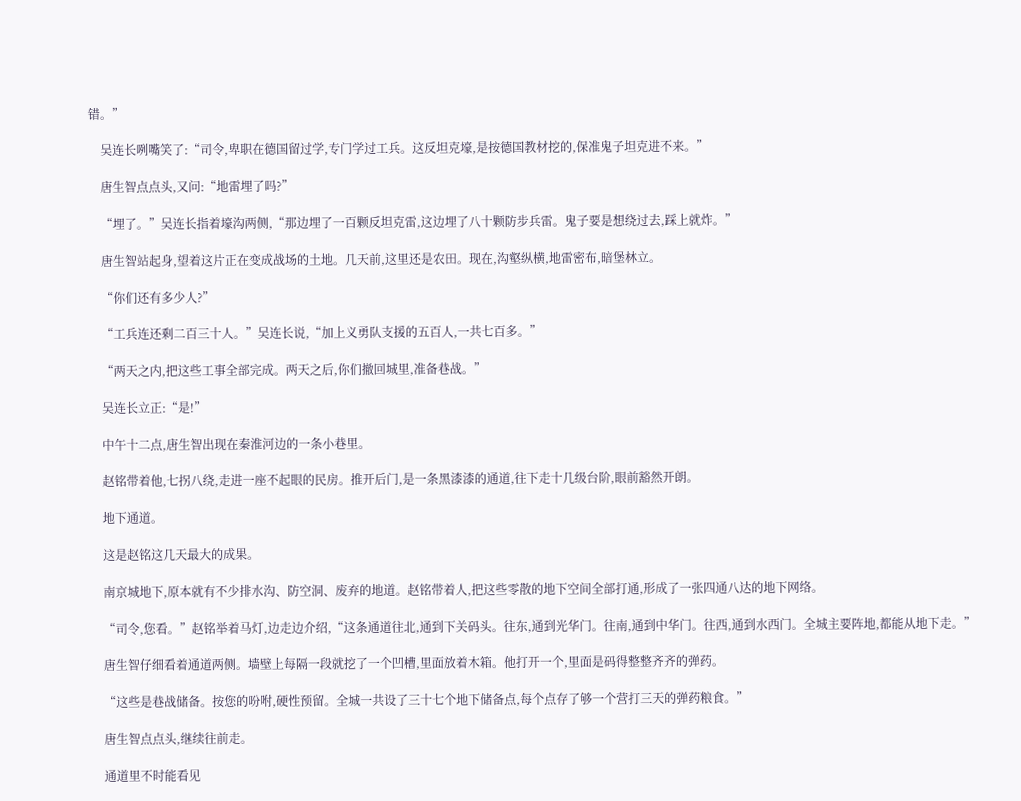错。”

    吴连长咧嘴笑了:“司令,卑职在德国留过学,专门学过工兵。这反坦克壕,是按德国教材挖的,保准鬼子坦克进不来。”

    唐生智点点头,又问:“地雷埋了吗?”

    “埋了。”吴连长指着壕沟两侧,“那边埋了一百颗反坦克雷,这边埋了八十颗防步兵雷。鬼子要是想绕过去,踩上就炸。”

    唐生智站起身,望着这片正在变成战场的土地。几天前,这里还是农田。现在,沟壑纵横,地雷密布,暗堡林立。

    “你们还有多少人?”

    “工兵连还剩二百三十人。”吴连长说,“加上义勇队支援的五百人,一共七百多。”

    “两天之内,把这些工事全部完成。两天之后,你们撤回城里,准备巷战。”

    吴连长立正:“是!”

    中午十二点,唐生智出现在秦淮河边的一条小巷里。

    赵铭带着他,七拐八绕,走进一座不起眼的民房。推开后门,是一条黑漆漆的通道,往下走十几级台阶,眼前豁然开朗。

    地下通道。

    这是赵铭这几天最大的成果。

    南京城地下,原本就有不少排水沟、防空洞、废弃的地道。赵铭带着人,把这些零散的地下空间全部打通,形成了一张四通八达的地下网络。

    “司令,您看。”赵铭举着马灯,边走边介绍,“这条通道往北,通到下关码头。往东,通到光华门。往南,通到中华门。往西,通到水西门。全城主要阵地,都能从地下走。”

    唐生智仔细看着通道两侧。墙壁上每隔一段就挖了一个凹槽,里面放着木箱。他打开一个,里面是码得整整齐齐的弹药。

    “这些是巷战储备。按您的吩咐,硬性预留。全城一共设了三十七个地下储备点,每个点存了够一个营打三天的弹药粮食。”

    唐生智点点头,继续往前走。

    通道里不时能看见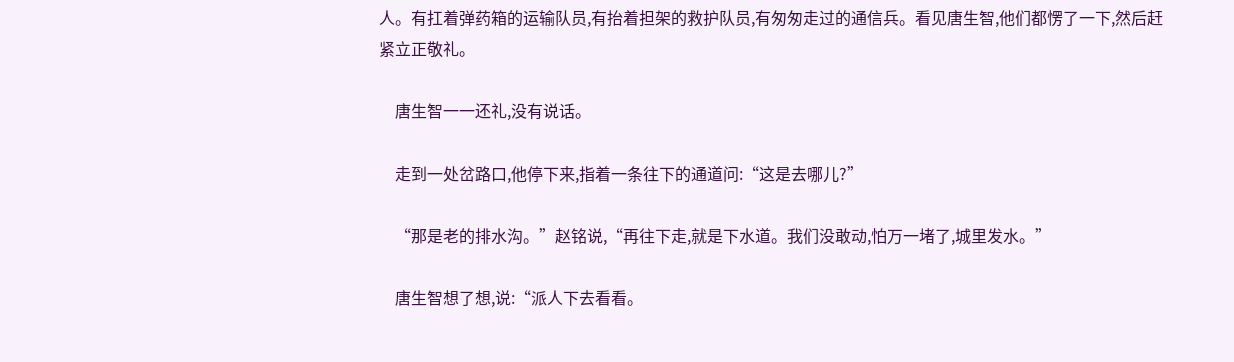人。有扛着弹药箱的运输队员,有抬着担架的救护队员,有匆匆走过的通信兵。看见唐生智,他们都愣了一下,然后赶紧立正敬礼。

    唐生智一一还礼,没有说话。

    走到一处岔路口,他停下来,指着一条往下的通道问:“这是去哪儿?”

    “那是老的排水沟。”赵铭说,“再往下走,就是下水道。我们没敢动,怕万一堵了,城里发水。”

    唐生智想了想,说:“派人下去看看。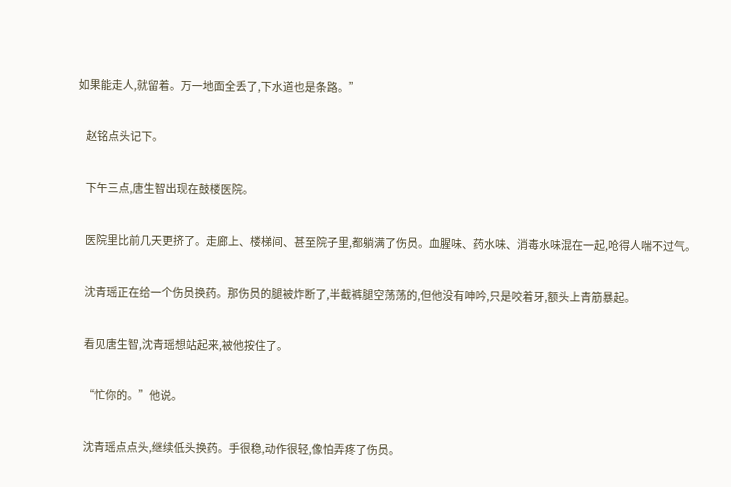如果能走人,就留着。万一地面全丢了,下水道也是条路。”

    赵铭点头记下。

    下午三点,唐生智出现在鼓楼医院。

    医院里比前几天更挤了。走廊上、楼梯间、甚至院子里,都躺满了伤员。血腥味、药水味、消毒水味混在一起,呛得人喘不过气。

    沈青瑶正在给一个伤员换药。那伤员的腿被炸断了,半截裤腿空荡荡的,但他没有呻吟,只是咬着牙,额头上青筋暴起。

    看见唐生智,沈青瑶想站起来,被他按住了。

    “忙你的。”他说。

    沈青瑶点点头,继续低头换药。手很稳,动作很轻,像怕弄疼了伤员。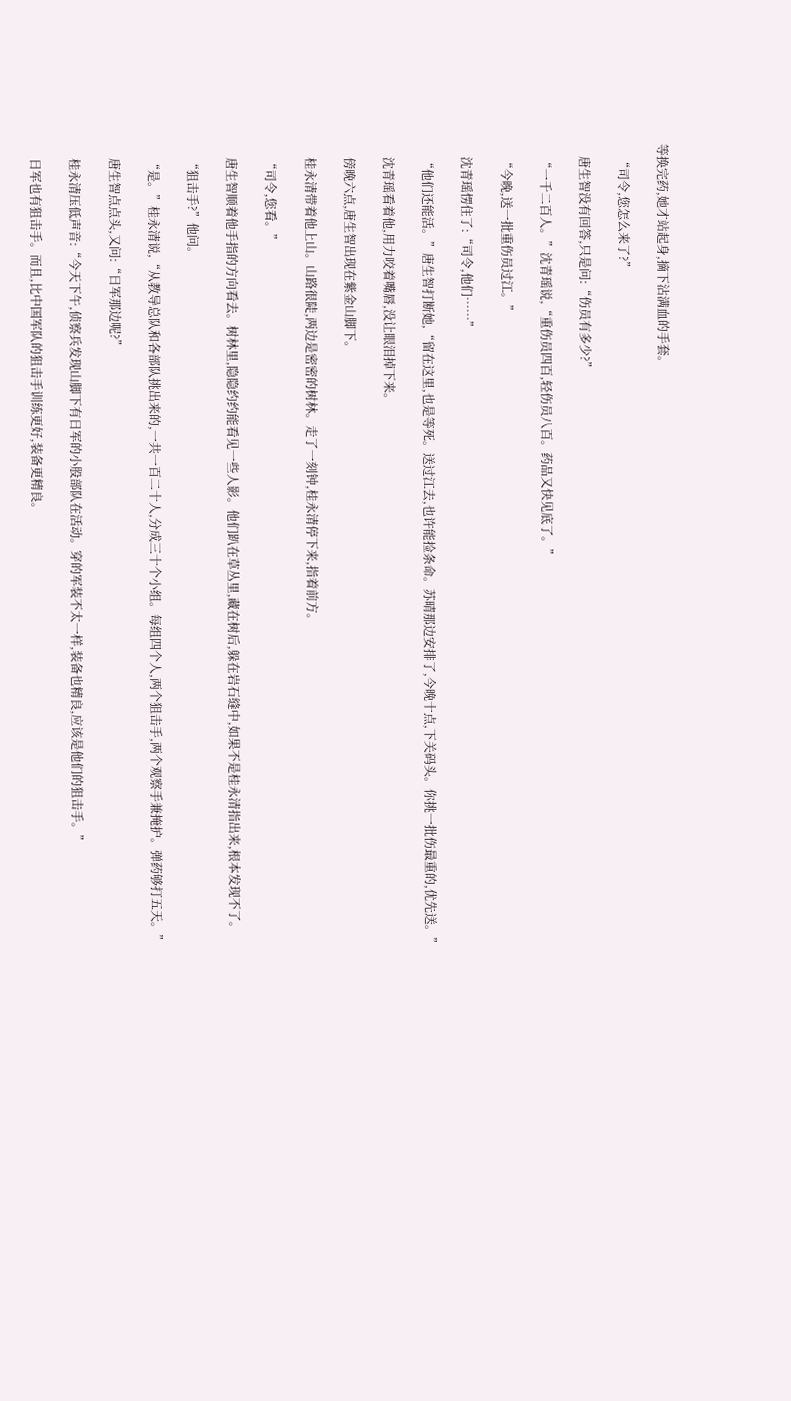等换完药,她才站起身,摘下沾满血的手套。

    “司令,您怎么来了?”

    唐生智没有回答,只是问:“伤员有多少?”

    “一千二百人。”沈青瑶说,“重伤员四百,轻伤员八百。药品又快见底了。”

    “今晚,送一批重伤员过江。”

    沈青瑶愣住了:“司令,他们……”

    “他们还能活。”唐生智打断她,“留在这里,也是等死。送过江去,也许能捡条命。苏晴那边安排了,今晚十点,下关码头。你挑一批伤最重的,优先送。”

    沈青瑶看着他,用力咬着嘴唇,没让眼泪掉下来。

    傍晚六点,唐生智出现在紫金山脚下。

    桂永清带着他上山。山路很陡,两边是密密的树林。走了一刻钟,桂永清停下来,指着前方。

    “司令,您看。”

    唐生智顺着他手指的方向看去。树林里,隐隐约约能看见一些人影。他们趴在草丛里,藏在树后,躲在岩石缝中,如果不是桂永清指出来,根本发现不了。

    “狙击手?”他问。

    “是。”桂永清说,“从教导总队和各部队挑出来的,一共一百二十人,分成三十个小组。每组四个人,两个狙击手,两个观察手兼掩护。弹药够打五天。”

    唐生智点点头,又问:“日军那边呢?”

    桂永清压低声音:“今天下午,侦察兵发现山脚下有日军的小股部队在活动。穿的军装不太一样,装备也精良,应该是他们的狙击手。”

    日军也有狙击手。而且,比中国军队的狙击手训练更好,装备更精良。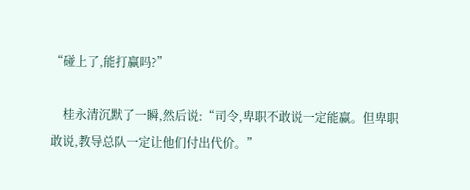“碰上了,能打赢吗?”

    桂永清沉默了一瞬,然后说:“司令,卑职不敢说一定能赢。但卑职敢说,教导总队一定让他们付出代价。”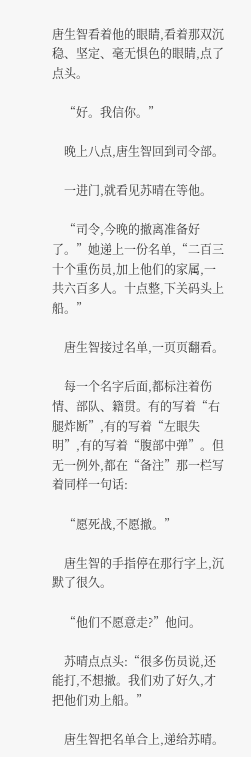唐生智看着他的眼睛,看着那双沉稳、坚定、毫无惧色的眼睛,点了点头。

    “好。我信你。”

    晚上八点,唐生智回到司令部。

    一进门,就看见苏晴在等他。

    “司令,今晚的撤离准备好了。”她递上一份名单,“二百三十个重伤员,加上他们的家属,一共六百多人。十点整,下关码头上船。”

    唐生智接过名单,一页页翻看。

    每一个名字后面,都标注着伤情、部队、籍贯。有的写着“右腿炸断”,有的写着“左眼失明”,有的写着“腹部中弹”。但无一例外,都在“备注”那一栏写着同样一句话:

    “愿死战,不愿撤。”

    唐生智的手指停在那行字上,沉默了很久。

    “他们不愿意走?”他问。

    苏晴点点头:“很多伤员说,还能打,不想撤。我们劝了好久,才把他们劝上船。”

    唐生智把名单合上,递给苏晴。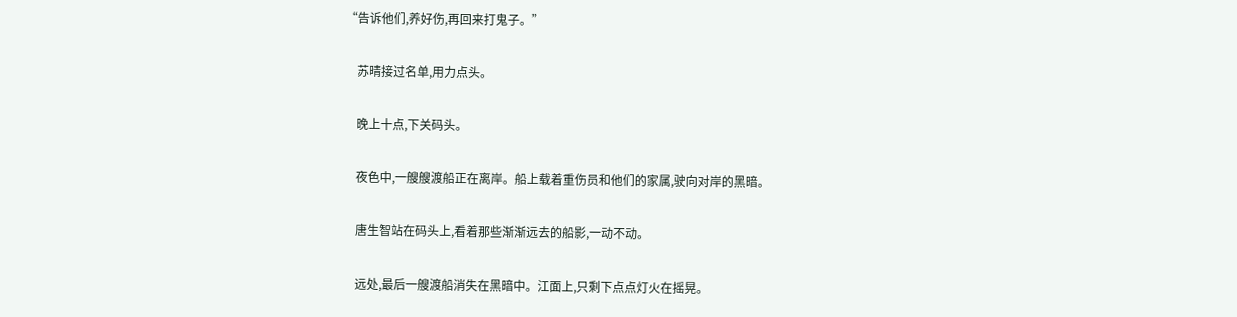“告诉他们,养好伤,再回来打鬼子。”

    苏晴接过名单,用力点头。

    晚上十点,下关码头。

    夜色中,一艘艘渡船正在离岸。船上载着重伤员和他们的家属,驶向对岸的黑暗。

    唐生智站在码头上,看着那些渐渐远去的船影,一动不动。

    远处,最后一艘渡船消失在黑暗中。江面上,只剩下点点灯火在摇晃。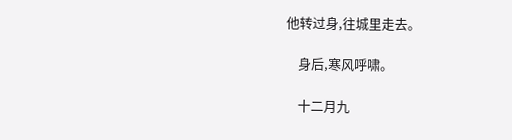他转过身,往城里走去。

    身后,寒风呼啸。

    十二月九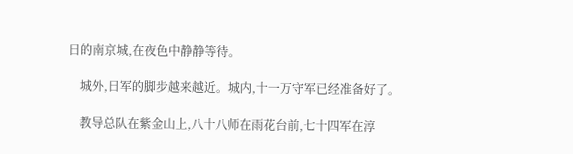日的南京城,在夜色中静静等待。

    城外,日军的脚步越来越近。城内,十一万守军已经准备好了。

    教导总队在紫金山上,八十八师在雨花台前,七十四军在淳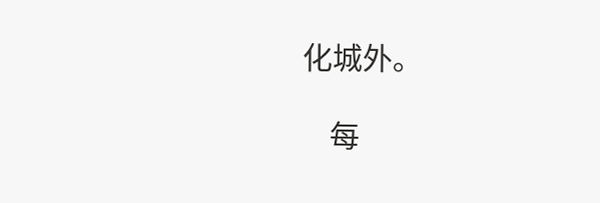化城外。

    每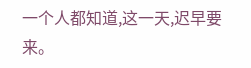一个人都知道,这一天,迟早要来。